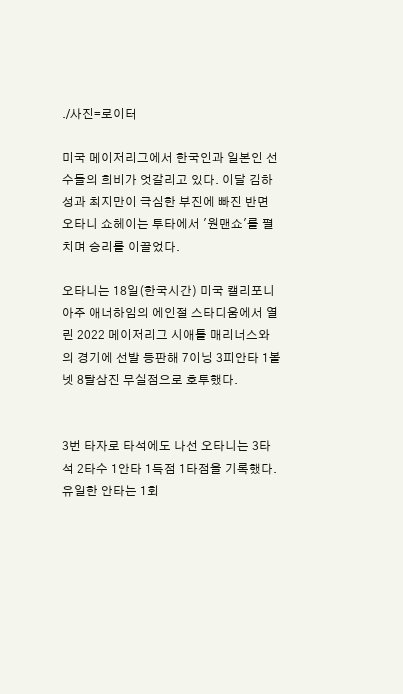./사진=로이터

미국 메이저리그에서 한국인과 일본인 선수들의 희비가 엇갈리고 있다. 이달 김하성과 최지만이 극심한 부진에 빠진 반면 오타니 쇼헤이는 투타에서 '원맨쇼'를 펼치며 승리를 이끌었다.

오타니는 18일(한국시간) 미국 캘리포니아주 애너하임의 에인절 스타디움에서 열린 2022 메이저리그 시애틀 매리너스와의 경기에 선발 등판해 7이닝 3피안타 1볼넷 8탈삼진 무실점으로 호투했다.


3번 타자로 타석에도 나선 오타니는 3타석 2타수 1안타 1득점 1타점을 기록했다. 유일한 안타는 1회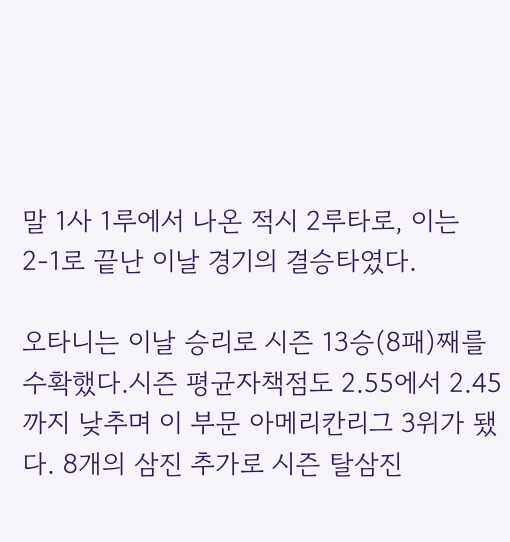말 1사 1루에서 나온 적시 2루타로, 이는 2-1로 끝난 이날 경기의 결승타였다.

오타니는 이날 승리로 시즌 13승(8패)째를 수확했다.시즌 평균자책점도 2.55에서 2.45까지 낮추며 이 부문 아메리칸리그 3위가 됐다. 8개의 삼진 추가로 시즌 탈삼진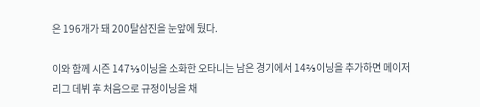은 196개가 돼 200탈삼진을 눈앞에 뒀다.

이와 함께 시즌 147⅓이닝을 소화한 오타니는 남은 경기에서 14⅔이닝을 추가하면 메이저리그 데뷔 후 처음으로 규정이닝을 채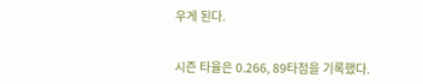우게 된다.


시즌 타율은 0.266, 89타점을 기록했다.